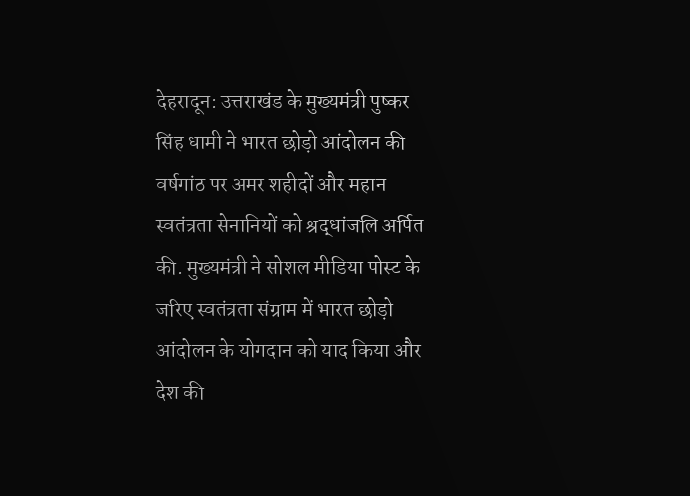देहरादून: उत्तराखंड के मुख्यमंत्री पुष्कर सिंह धामी ने भारत छोड़ो आंदोलन की वर्षगांठ पर अमर शहीदों और महान स्वतंत्रता सेनानियों को श्रद्धांजलि अर्पित की. मुख्यमंत्री ने सोशल मीडिया पोस्ट के जरिए स्वतंत्रता संग्राम में भारत छोड़ो आंदोलन के योगदान को याद किया और देश की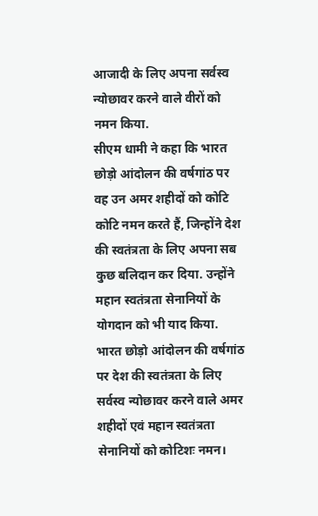आजादी के लिए अपना सर्वस्व न्योछावर करने वाले वीरों को नमन किया.
सीएम धामी ने कहा कि भारत छोड़ो आंदोलन की वर्षगांठ पर वह उन अमर शहीदों को कोटि कोटि नमन करते हैं, जिन्होंने देश की स्वतंत्रता के लिए अपना सब कुछ बलिदान कर दिया. उन्होंने महान स्वतंत्रता सेनानियों के योगदान को भी याद किया.
भारत छोड़ो आंदोलन की वर्षगांठ पर देश की स्वतंत्रता के लिए सर्वस्व न्योछावर करने वाले अमर शहीदों एवं महान स्वतंत्रता सेनानियों को कोटिशः नमन।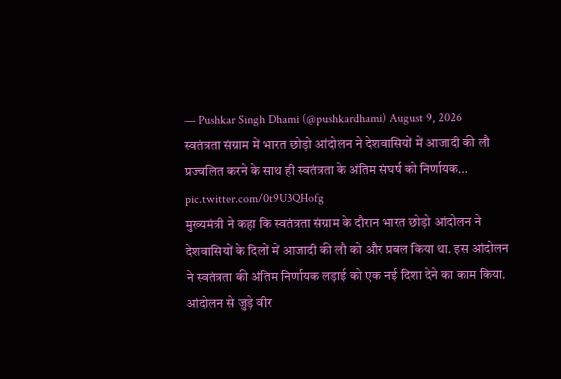— Pushkar Singh Dhami (@pushkardhami) August 9, 2026
स्वतंत्रता संग्राम में भारत छोड़ो आंदोलन ने देशवासियों में आजादी की लौ प्रज्वलित करने के साथ ही स्वतंत्रता के अंतिम संघर्ष को निर्णायक… pic.twitter.com/0t9U3QHofg
मुख्यमंत्री ने कहा कि स्वतंत्रता संग्राम के दौरान भारत छोड़ो आंदोलन ने देशवासियों के दिलों में आजादी की लौ को और प्रबल किया था. इस आंदोलन ने स्वतंत्रता की अंतिम निर्णायक लड़ाई को एक नई दिशा देने का काम किया. आंदोलन से जुड़े वीर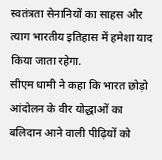स्वतंत्रता सेनानियों का साहस और त्याग भारतीय इतिहास में हमेशा याद किया जाता रहेगा.
सीएम धामी ने कहा कि भारत छोड़ो आंदोलन के वीर योद्धाओं का बलिदान आने वाली पीढ़ियों को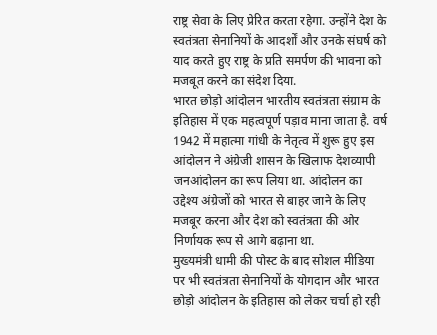राष्ट्र सेवा के लिए प्रेरित करता रहेगा. उन्होंने देश के स्वतंत्रता सेनानियों के आदर्शों और उनके संघर्ष को याद करते हुए राष्ट्र के प्रति समर्पण की भावना को मजबूत करने का संदेश दिया.
भारत छोड़ो आंदोलन भारतीय स्वतंत्रता संग्राम के इतिहास में एक महत्वपूर्ण पड़ाव माना जाता है. वर्ष 1942 में महात्मा गांधी के नेतृत्व में शुरू हुए इस आंदोलन ने अंग्रेजी शासन के खिलाफ देशव्यापी जनआंदोलन का रूप लिया था. आंदोलन का उद्देश्य अंग्रेजों को भारत से बाहर जाने के लिए मजबूर करना और देश को स्वतंत्रता की ओर निर्णायक रूप से आगे बढ़ाना था.
मुख्यमंत्री धामी की पोस्ट के बाद सोशल मीडिया पर भी स्वतंत्रता सेनानियों के योगदान और भारत छोड़ो आंदोलन के इतिहास को लेकर चर्चा हो रही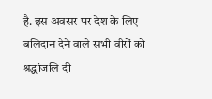है. इस अवसर पर देश के लिए बलिदान देने वाले सभी वीरों को श्रद्धांजलि दी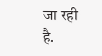जा रही है.